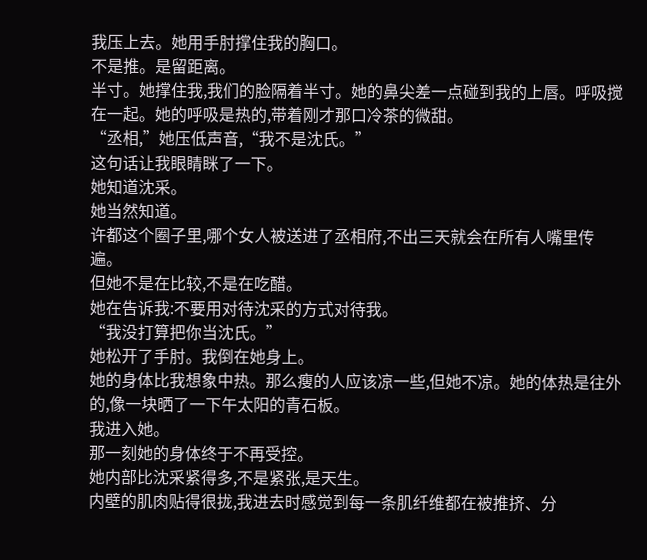我压上去。她用手肘撑住我的胸口。
不是推。是留距离。
半寸。她撑住我,我们的脸隔着半寸。她的鼻尖差一点碰到我的上唇。呼吸搅在一起。她的呼吸是热的,带着刚才那口冷茶的微甜。
“丞相,”她压低声音,“我不是沈氏。”
这句话让我眼睛眯了一下。
她知道沈采。
她当然知道。
许都这个圈子里,哪个女人被送进了丞相府,不出三天就会在所有人嘴里传遍。
但她不是在比较,不是在吃醋。
她在告诉我:不要用对待沈采的方式对待我。
“我没打算把你当沈氏。”
她松开了手肘。我倒在她身上。
她的身体比我想象中热。那么瘦的人应该凉一些,但她不凉。她的体热是往外的,像一块晒了一下午太阳的青石板。
我进入她。
那一刻她的身体终于不再受控。
她内部比沈采紧得多,不是紧张,是天生。
内壁的肌肉贴得很拢,我进去时感觉到每一条肌纤维都在被推挤、分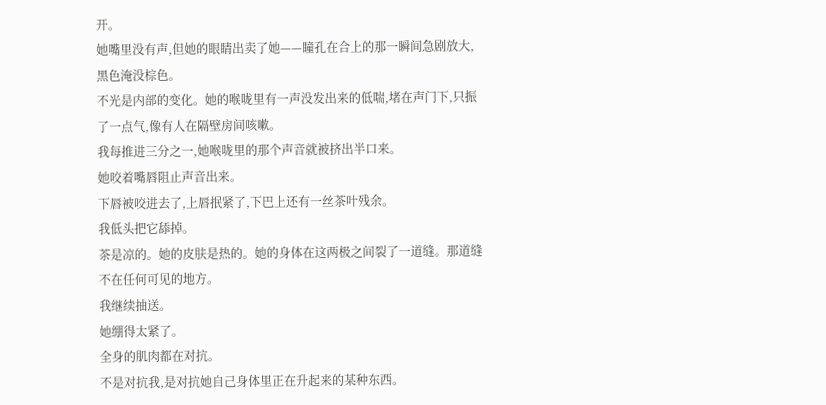开。
她嘴里没有声,但她的眼睛出卖了她——瞳孔在合上的那一瞬间急剧放大,黑色淹没棕色。
不光是内部的变化。她的喉咙里有一声没发出来的低喘,堵在声门下,只振了一点气,像有人在隔壁房间咳嗽。
我每推进三分之一,她喉咙里的那个声音就被挤出半口来。
她咬着嘴唇阻止声音出来。
下唇被咬进去了,上唇抿紧了,下巴上还有一丝茶叶残余。
我低头把它舔掉。
茶是凉的。她的皮肤是热的。她的身体在这两极之间裂了一道缝。那道缝不在任何可见的地方。
我继续抽送。
她绷得太紧了。
全身的肌肉都在对抗。
不是对抗我,是对抗她自己身体里正在升起来的某种东西。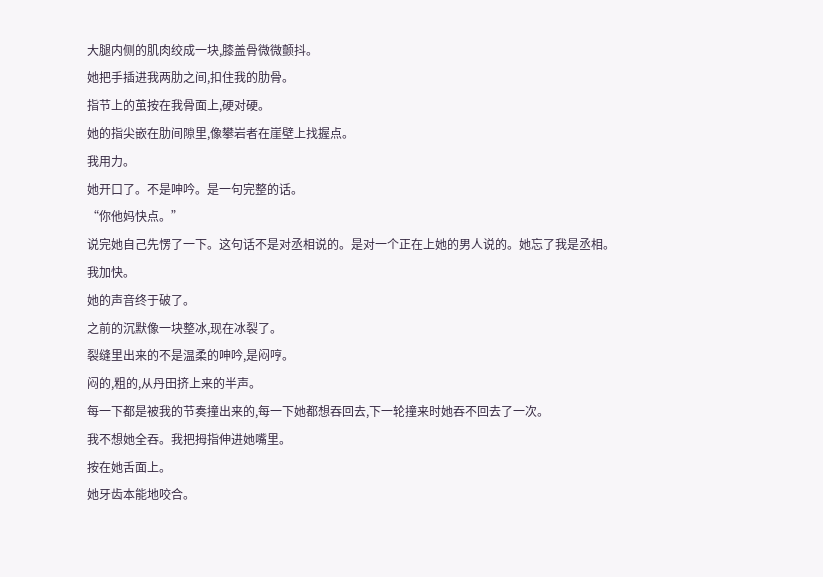大腿内侧的肌肉绞成一块,膝盖骨微微颤抖。
她把手插进我两肋之间,扣住我的肋骨。
指节上的茧按在我骨面上,硬对硬。
她的指尖嵌在肋间隙里,像攀岩者在崖壁上找握点。
我用力。
她开口了。不是呻吟。是一句完整的话。
“你他妈快点。”
说完她自己先愣了一下。这句话不是对丞相说的。是对一个正在上她的男人说的。她忘了我是丞相。
我加快。
她的声音终于破了。
之前的沉默像一块整冰,现在冰裂了。
裂缝里出来的不是温柔的呻吟,是闷哼。
闷的,粗的,从丹田挤上来的半声。
每一下都是被我的节奏撞出来的,每一下她都想吞回去,下一轮撞来时她吞不回去了一次。
我不想她全吞。我把拇指伸进她嘴里。
按在她舌面上。
她牙齿本能地咬合。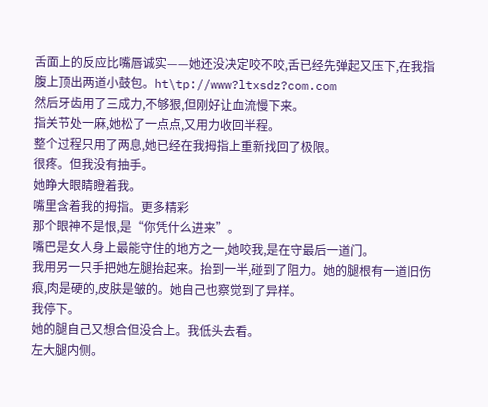舌面上的反应比嘴唇诚实——她还没决定咬不咬,舌已经先弹起又压下,在我指腹上顶出两道小鼓包。ht\tp://www?ltxsdz?com.com
然后牙齿用了三成力,不够狠,但刚好让血流慢下来。
指关节处一麻,她松了一点点,又用力收回半程。
整个过程只用了两息,她已经在我拇指上重新找回了极限。
很疼。但我没有抽手。
她睁大眼睛瞪着我。
嘴里含着我的拇指。更多精彩
那个眼神不是恨,是“你凭什么进来”。
嘴巴是女人身上最能守住的地方之一,她咬我,是在守最后一道门。
我用另一只手把她左腿抬起来。抬到一半,碰到了阻力。她的腿根有一道旧伤痕,肉是硬的,皮肤是皱的。她自己也察觉到了异样。
我停下。
她的腿自己又想合但没合上。我低头去看。
左大腿内侧。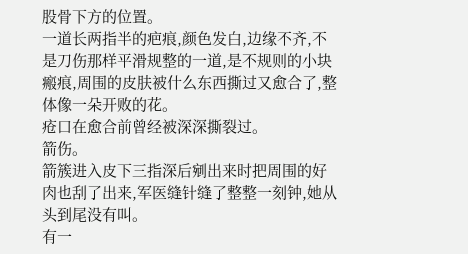股骨下方的位置。
一道长两指半的疤痕,颜色发白,边缘不齐,不是刀伤那样平滑规整的一道,是不规则的小块瘢痕,周围的皮肤被什么东西撕过又愈合了,整体像一朵开败的花。
疮口在愈合前曾经被深深撕裂过。
箭伤。
箭簇进入皮下三指深后剜出来时把周围的好肉也刮了出来,军医缝针缝了整整一刻钟,她从头到尾没有叫。
有一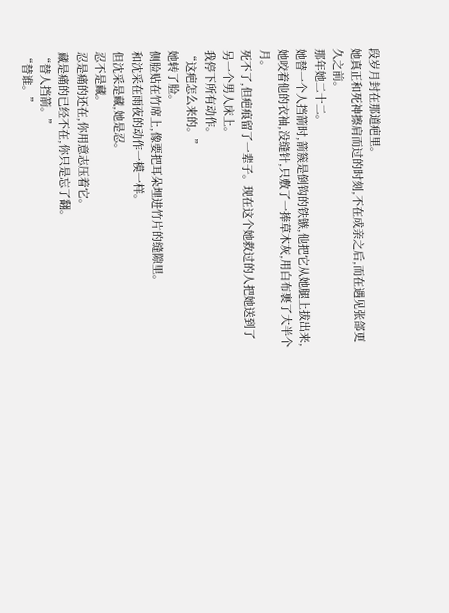段岁月封在那道疤里。
她真正和死神擦肩而过的时刻,不在成亲之后,而在遇见张郃更久之前。
那年她二十二。
她替一个人挡箭时,箭簇是倒钩的铁镞,他把它从她腿上拔出来,她咬着他的衣袖,没缝针,只敷了一捧草木灰,用白布裹了大半个月。
死不了,但疤痕留了一辈子。现在这个她救过的人把她送到了另一个男人床上。
我停下所有动作。
“这疤怎么来的。”
她转了脸。
侧脸贴在竹席上,像要把耳朵埋进竹片的缝隙里。
和沈采在雨夜的动作一模一样。
但沈采是藏,她是忍。
忍不是藏。
忍是痛的还在,你用意志压着它。
藏是痛的已经不在,你只是忘了翻。
“替人挡箭。”
“替谁。”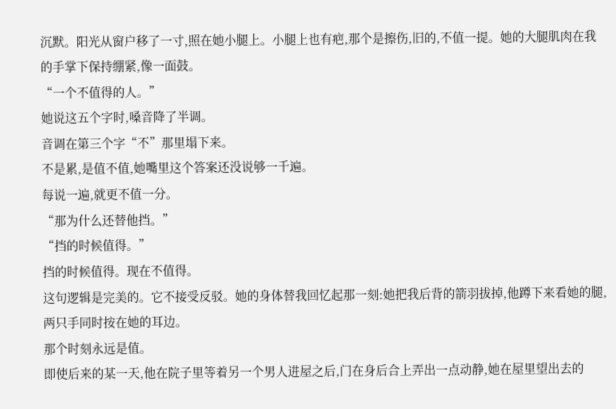沉默。阳光从窗户移了一寸,照在她小腿上。小腿上也有疤,那个是擦伤,旧的,不值一提。她的大腿肌肉在我的手掌下保持绷紧,像一面鼓。
“一个不值得的人。”
她说这五个字时,嗓音降了半调。
音调在第三个字“不”那里塌下来。
不是累,是值不值,她嘴里这个答案还没说够一千遍。
每说一遍,就更不值一分。
“那为什么还替他挡。”
“挡的时候值得。”
挡的时候值得。现在不值得。
这句逻辑是完美的。它不接受反驳。她的身体替我回忆起那一刻:她把我后背的箭羽拔掉,他蹲下来看她的腿,两只手同时按在她的耳边。
那个时刻永远是值。
即使后来的某一天,他在院子里等着另一个男人进屋之后,门在身后合上弄出一点动静,她在屋里望出去的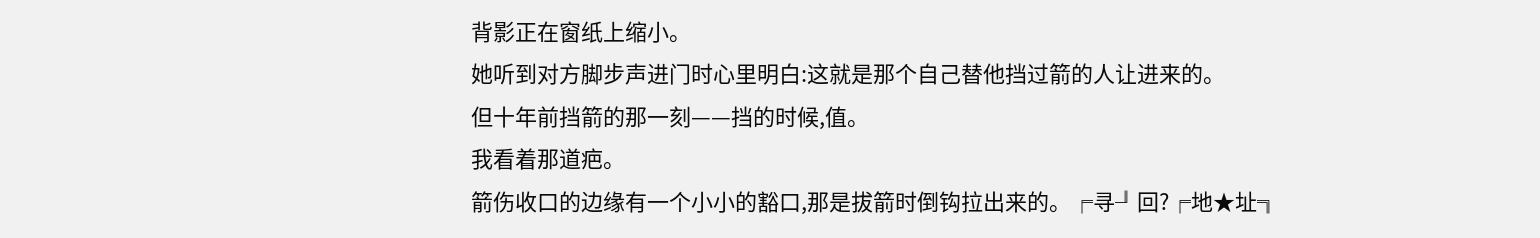背影正在窗纸上缩小。
她听到对方脚步声进门时心里明白:这就是那个自己替他挡过箭的人让进来的。
但十年前挡箭的那一刻——挡的时候,值。
我看着那道疤。
箭伤收口的边缘有一个小小的豁口,那是拔箭时倒钩拉出来的。╒寻╜回?╒地★址╗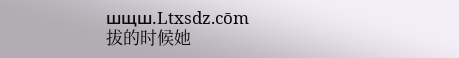шщш.Ltxsdz.cōm
拔的时候她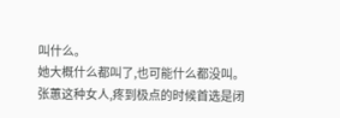叫什么。
她大概什么都叫了,也可能什么都没叫。
张蕙这种女人,疼到极点的时候首选是闭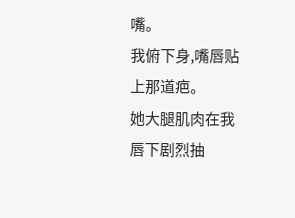嘴。
我俯下身,嘴唇贴上那道疤。
她大腿肌肉在我唇下剧烈抽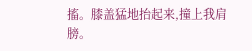搐。膝盖猛地抬起来,撞上我肩膀。